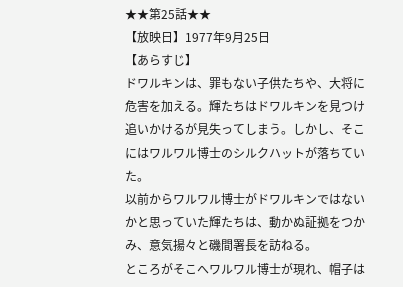★★第25話★★
【放映日】1977年9月25日
【あらすじ】
ドワルキンは、罪もない子供たちや、大将に危害を加える。輝たちはドワルキンを見つけ追いかけるが見失ってしまう。しかし、そこにはワルワル博士のシルクハットが落ちていた。
以前からワルワル博士がドワルキンではないかと思っていた輝たちは、動かぬ証拠をつかみ、意気揚々と磯間署長を訪ねる。
ところがそこへワルワル博士が現れ、帽子は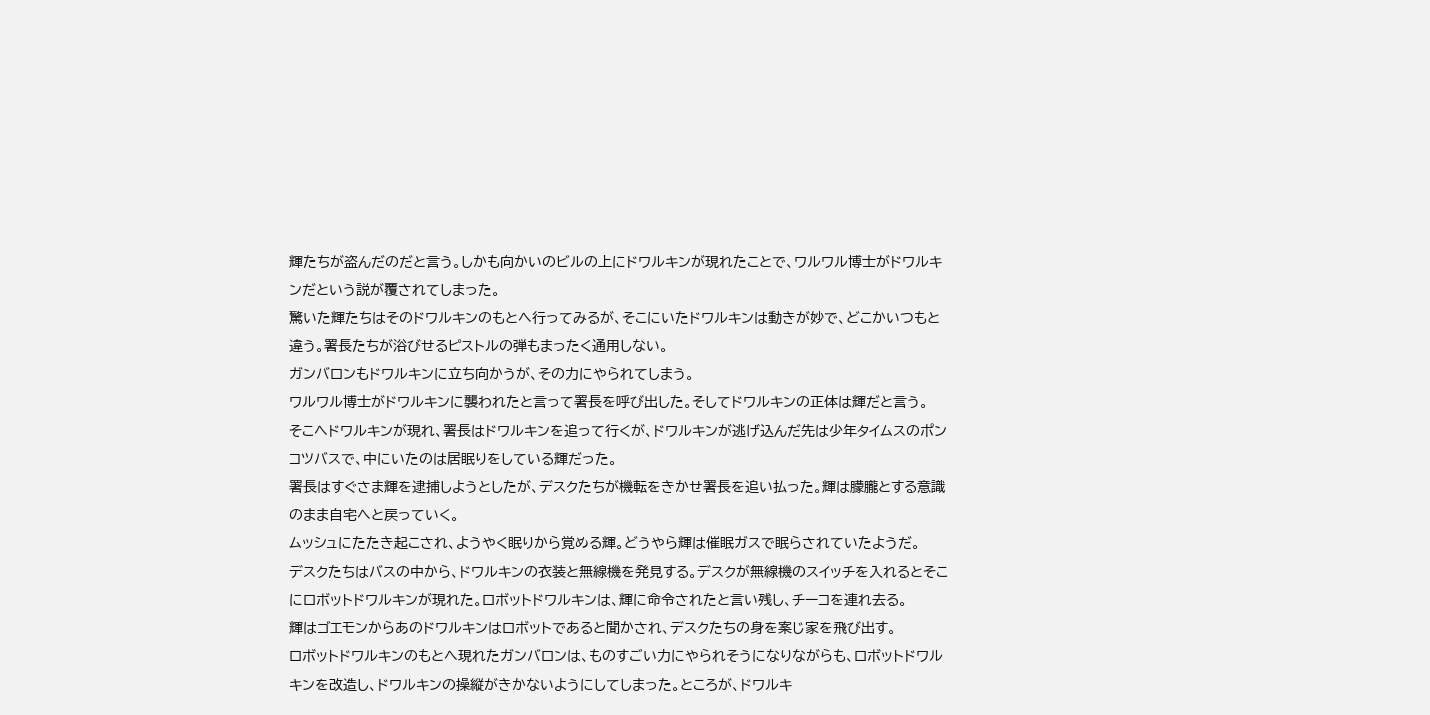輝たちが盗んだのだと言う。しかも向かいのビルの上にドワルキンが現れたことで、ワルワル博士がドワルキンだという説が覆されてしまった。
驚いた輝たちはそのドワルキンのもとへ行ってみるが、そこにいたドワルキンは動きが妙で、どこかいつもと違う。署長たちが浴びせるピストルの弾もまったく通用しない。
ガンバロンもドワルキンに立ち向かうが、その力にやられてしまう。
ワルワル博士がドワルキンに襲われたと言って署長を呼び出した。そしてドワルキンの正体は輝だと言う。
そこへドワルキンが現れ、署長はドワルキンを追って行くが、ドワルキンが逃げ込んだ先は少年タイムスのポンコツバスで、中にいたのは居眠りをしている輝だった。
署長はすぐさま輝を逮捕しようとしたが、デスクたちが機転をきかせ署長を追い払った。輝は朦朧とする意識のまま自宅へと戻っていく。
ムッシュにたたき起こされ、ようやく眠りから覚める輝。どうやら輝は催眠ガスで眠らされていたようだ。
デスクたちはバスの中から、ドワルキンの衣装と無線機を発見する。デスクが無線機のスイッチを入れるとそこにロボットドワルキンが現れた。ロボットドワルキンは、輝に命令されたと言い残し、チーコを連れ去る。
輝はゴエモンからあのドワルキンはロボットであると聞かされ、デスクたちの身を案じ家を飛び出す。
ロボットドワルキンのもとへ現れたガンバロンは、ものすごい力にやられそうになりながらも、ロボットドワルキンを改造し、ドワルキンの操縦がきかないようにしてしまった。ところが、ドワルキ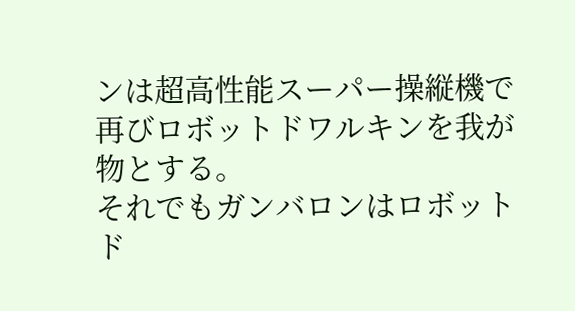ンは超高性能スーパー操縦機で再びロボットドワルキンを我が物とする。
それでもガンバロンはロボットド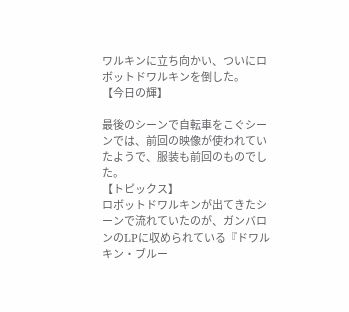ワルキンに立ち向かい、ついにロボットドワルキンを倒した。
【今日の輝】

最後のシーンで自転車をこぐシーンでは、前回の映像が使われていたようで、服装も前回のものでした。
【トピックス】
ロボットドワルキンが出てきたシーンで流れていたのが、ガンバロンのLPに収められている『ドワルキン・ブルー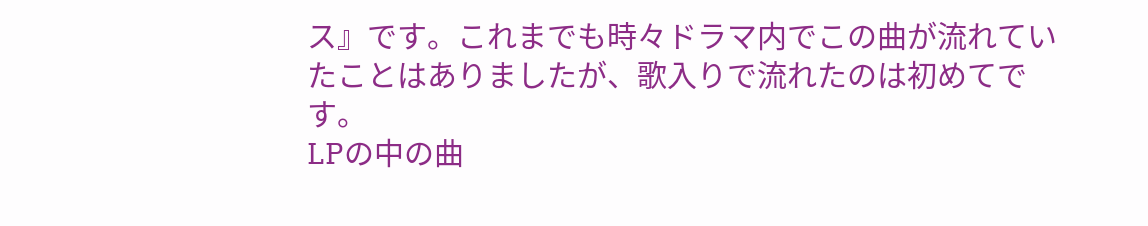ス』です。これまでも時々ドラマ内でこの曲が流れていたことはありましたが、歌入りで流れたのは初めてです。
LPの中の曲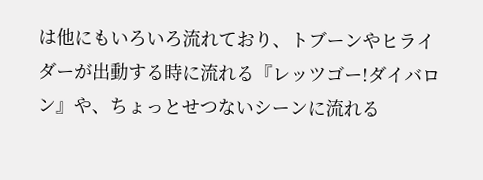は他にもいろいろ流れており、トブーンやヒライダーが出動する時に流れる『レッツゴー!ダイバロン』や、ちょっとせつないシーンに流れる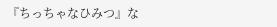『ちっちゃなひみつ』な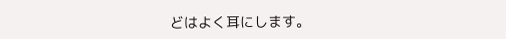どはよく耳にします。